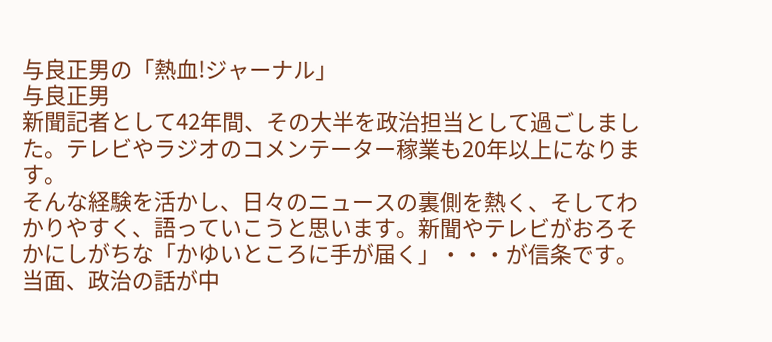与良正男の「熱血!ジャーナル」
与良正男
新聞記者として42年間、その大半を政治担当として過ごしました。テレビやラジオのコメンテーター稼業も20年以上になります。
そんな経験を活かし、日々のニュースの裏側を熱く、そしてわかりやすく、語っていこうと思います。新聞やテレビがおろそかにしがちな「かゆいところに手が届く」・・・が信条です。
当面、政治の話が中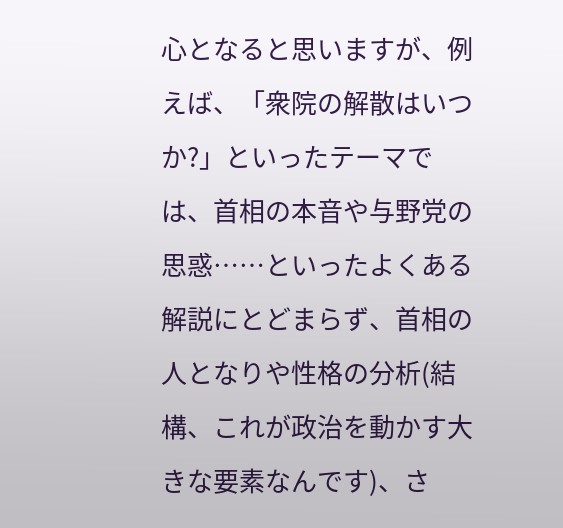心となると思いますが、例えば、「衆院の解散はいつか?」といったテーマでは、首相の本音や与野党の思惑……といったよくある解説にとどまらず、首相の人となりや性格の分析(結構、これが政治を動かす大きな要素なんです)、さ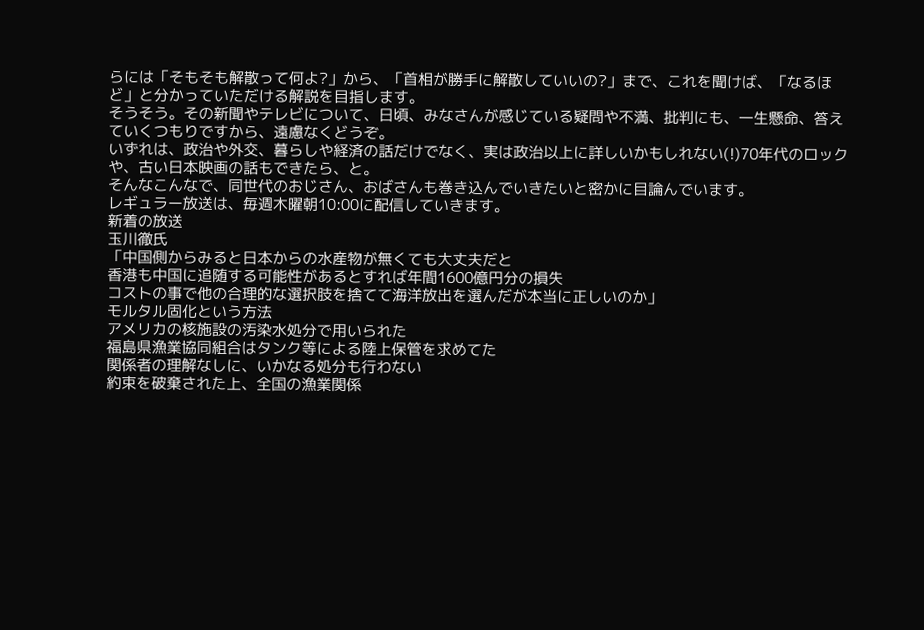らには「そもそも解散って何よ?」から、「首相が勝手に解散していいの?」まで、これを聞けば、「なるほど」と分かっていただける解説を目指します。
そうそう。その新聞やテレビについて、日頃、みなさんが感じている疑問や不満、批判にも、一生懸命、答えていくつもりですから、遠慮なくどうぞ。
いずれは、政治や外交、暮らしや経済の話だけでなく、実は政治以上に詳しいかもしれない(!)70年代のロックや、古い日本映画の話もできたら、と。
そんなこんなで、同世代のおじさん、おばさんも巻き込んでいきたいと密かに目論んでいます。
レギュラー放送は、毎週木曜朝10:00に配信していきます。
新着の放送
玉川徹氏
「中国側からみると日本からの水産物が無くても大丈夫だと
香港も中国に追随する可能性があるとすれば年間1600億円分の損失
コストの事で他の合理的な選択肢を捨てて海洋放出を選んだが本当に正しいのか」
モルタル固化という方法
アメリカの核施設の汚染水処分で用いられた
福島県漁業協同組合はタンク等による陸上保管を求めてた
関係者の理解なしに、いかなる処分も行わない
約束を破棄された上、全国の漁業関係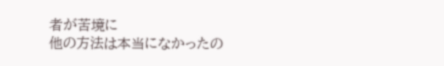者が苦境に
他の方法は本当になかったの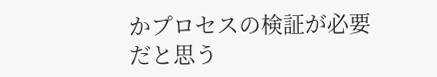かプロセスの検証が必要だと思う